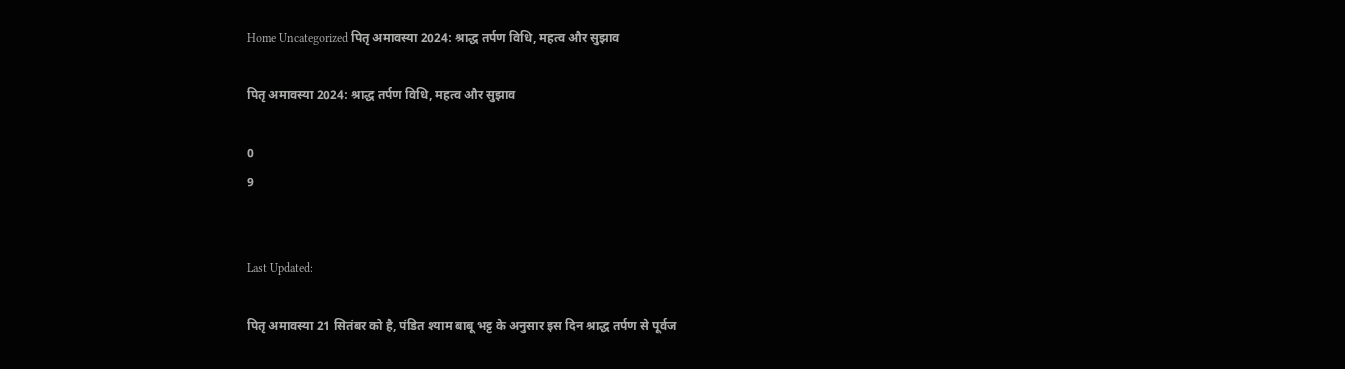Home Uncategorized पितृ अमावस्या 2024: श्राद्ध तर्पण विधि, महत्व और सुझाव

पितृ अमावस्या 2024: श्राद्ध तर्पण विधि, महत्व और सुझाव

0
9


Last Updated:

पितृ अमावस्या 21 सितंबर को है, पंडित श्याम बाबू भट्ट के अनुसार इस दिन श्राद्ध तर्पण से पूर्वज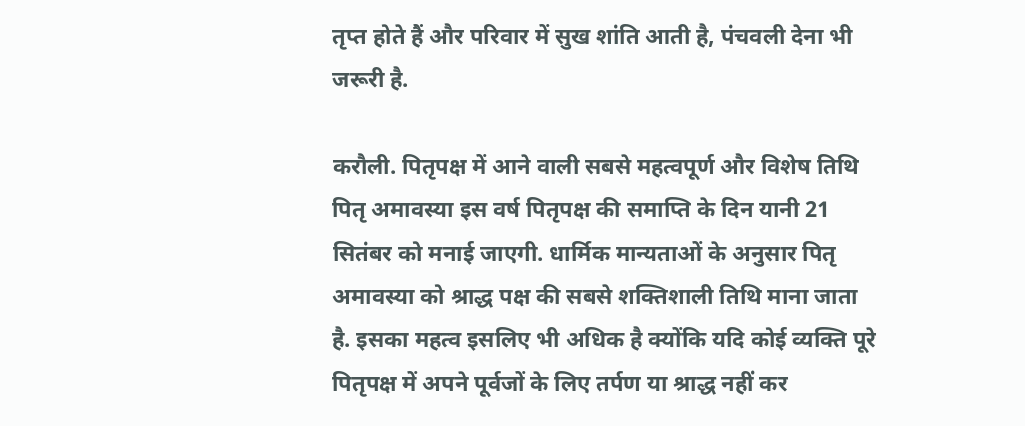तृप्त होते हैं और परिवार में सुख शांति आती है, पंचवली देना भी जरूरी है.

करौली. पितृपक्ष में आने वाली सबसे महत्वपूर्ण और विशेष तिथि पितृ अमावस्या इस वर्ष पितृपक्ष की समाप्ति के दिन यानी 21 सितंबर को मनाई जाएगी. धार्मिक मान्यताओं के अनुसार पितृ अमावस्या को श्राद्ध पक्ष की सबसे शक्तिशाली तिथि माना जाता है. इसका महत्व इसलिए भी अधिक है क्योंकि यदि कोई व्यक्ति पूरे पितृपक्ष में अपने पूर्वजों के लिए तर्पण या श्राद्ध नहीं कर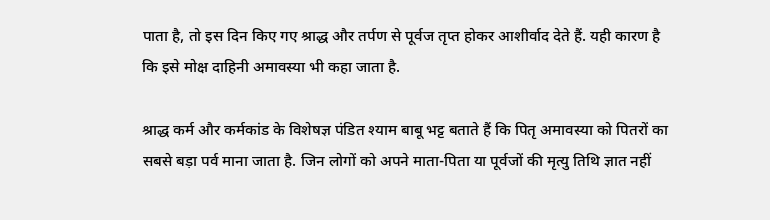पाता है, तो इस दिन किए गए श्राद्ध और तर्पण से पूर्वज तृप्त होकर आशीर्वाद देते हैं. यही कारण है कि इसे मोक्ष दाहिनी अमावस्या भी कहा जाता है.

श्राद्ध कर्म और कर्मकांड के विशेषज्ञ पंडित श्याम बाबू भट्ट बताते हैं कि पितृ अमावस्या को पितरों का सबसे बड़ा पर्व माना जाता है. जिन लोगों को अपने माता-पिता या पूर्वजों की मृत्यु तिथि ज्ञात नहीं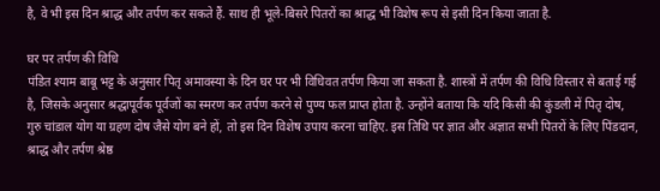है, वे भी इस दिन श्राद्ध और तर्पण कर सकते हैं. साथ ही भूले-बिसरे पितरों का श्राद्ध भी विशेष रूप से इसी दिन किया जाता है.

घर पर तर्पण की विधि
पंडित श्याम बाबू भट्ट के अनुसार पितृ अमावस्या के दिन घर पर भी विधिवत तर्पण किया जा सकता है. शास्त्रों में तर्पण की विधि विस्तार से बताई गई है, जिसके अनुसार श्रद्धापूर्वक पूर्वजों का स्मरण कर तर्पण करने से पुण्य फल प्राप्त होता है. उन्होंने बताया कि यदि किसी की कुंडली में पितृ दोष, गुरु चांडाल योग या ग्रहण दोष जैसे योग बने हों, तो इस दिन विशेष उपाय करना चाहिए. इस तिथि पर ज्ञात और अज्ञात सभी पितरों के लिए पिंडदान, श्राद्ध और तर्पण श्रेष्ठ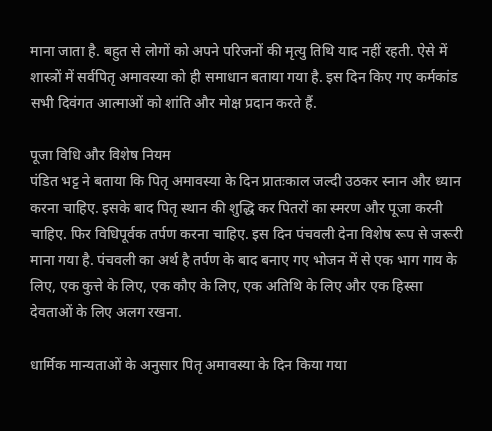माना जाता है. बहुत से लोगों को अपने परिजनों की मृत्यु तिथि याद नहीं रहती. ऐसे में शास्त्रों में सर्वपितृ अमावस्या को ही समाधान बताया गया है. इस दिन किए गए कर्मकांड सभी दिवंगत आत्माओं को शांति और मोक्ष प्रदान करते हैं.

पूजा विधि और विशेष नियम
पंडित भट्ट ने बताया कि पितृ अमावस्या के दिन प्रातःकाल जल्दी उठकर स्नान और ध्यान करना चाहिए. इसके बाद पितृ स्थान की शुद्धि कर पितरों का स्मरण और पूजा करनी चाहिए. फिर विधिपूर्वक तर्पण करना चाहिए. इस दिन पंचवली देना विशेष रूप से जरूरी माना गया है. पंचवली का अर्थ है तर्पण के बाद बनाए गए भोजन में से एक भाग गाय के लिए, एक कुत्ते के लिए, एक कौए के लिए, एक अतिथि के लिए और एक हिस्सा देवताओं के लिए अलग रखना.

धार्मिक मान्यताओं के अनुसार पितृ अमावस्या के दिन किया गया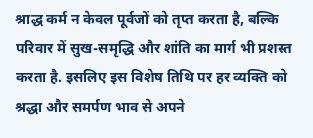श्राद्ध कर्म न केवल पूर्वजों को तृप्त करता है, बल्कि परिवार में सुख-समृद्धि और शांति का मार्ग भी प्रशस्त करता है. इसलिए इस विशेष तिथि पर हर व्यक्ति को श्रद्धा और समर्पण भाव से अपने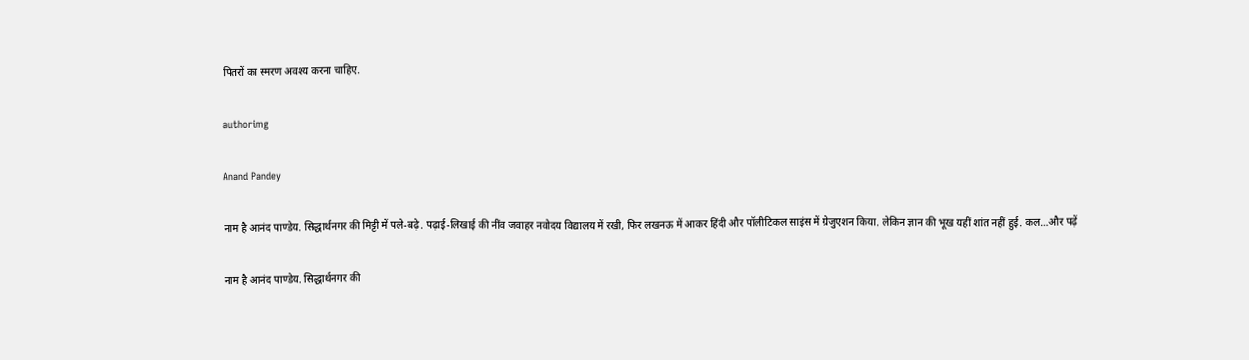पितरों का स्मरण अवश्य करना चाहिए.

authorimg

Anand Pandey

नाम है आनंद पाण्डेय. सिद्धार्थनगर की मिट्टी में पले-बढ़े. पढ़ाई-लिखाई की नींव जवाहर नवोदय विद्यालय में रखी, फिर लखनऊ में आकर हिंदी और पॉलीटिकल साइंस में ग्रेजुएशन किया. लेकिन ज्ञान की भूख यहीं शांत नहीं हुई. कल…और पढ़ें

नाम है आनंद पाण्डेय. सिद्धार्थनगर की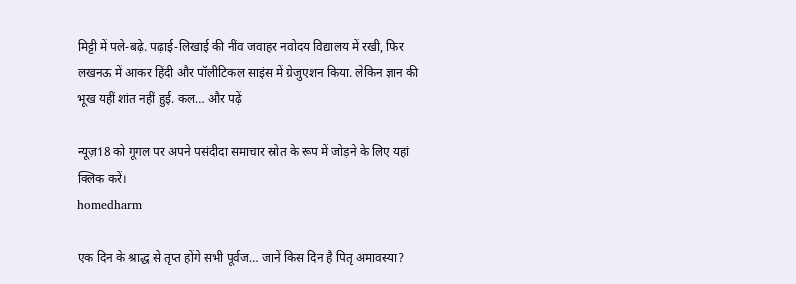मिट्टी में पले-बढ़े. पढ़ाई-लिखाई की नींव जवाहर नवोदय विद्यालय में रखी, फिर लखनऊ में आकर हिंदी और पॉलीटिकल साइंस में ग्रेजुएशन किया. लेकिन ज्ञान की भूख यहीं शांत नहीं हुई. कल… और पढ़ें

न्यूज़18 को गूगल पर अपने पसंदीदा समाचार स्रोत के रूप में जोड़ने के लिए यहां क्लिक करें।
homedharm

एक दिन के श्राद्ध से तृप्त होंगे सभी पूर्वज… जानें किस दिन है पितृ अमावस्या?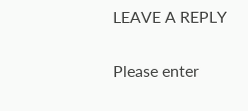LEAVE A REPLY

Please enter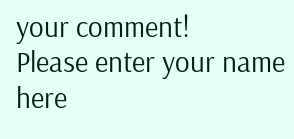your comment!
Please enter your name here